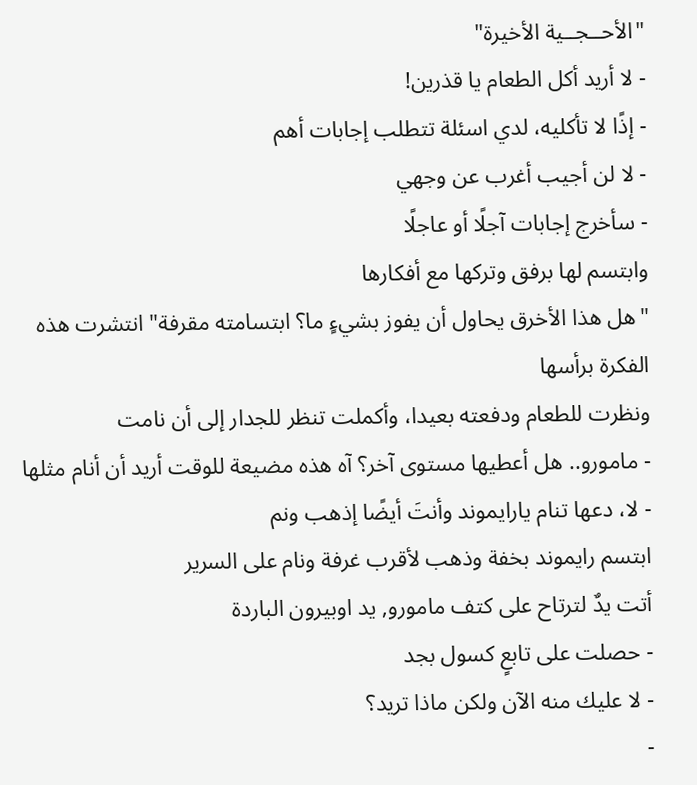"الأحــجــية الأخيرة"
- لا أريد أكل الطعام يا قذرين!
- إذًا لا تأكليه، لدي اسئلة تتطلب إجابات أهم
- لا لن أجيب أغرب عن وجهي
- سأخرج إجابات آجلًا أو عاجلًا
وابتسم لها برفق وتركها مع أفكارها
"هل هذا الأخرق يحاول أن يفوز بشيءٍ ما؟ ابتسامته مقرفة" انتشرت هذه الفكرة برأسها
ونظرت للطعام ودفعته بعيدا، وأكملت تنظر للجدار إلى أن نامت
- مامورو.. هل أعطيها مستوى آخر؟ آه هذه مضيعة للوقت أريد أن أنام مثلها
- لا، دعها تنام يارايموند وأنتَ أيضًا إذهب ونم
ابتسم رايموند بخفة وذهب لأقرب غرفة ونام على السرير
أتت يدٌ لترتاح على كتف مامورو, يد اوبيرون الباردة
- حصلت على تابعٍ كسول بجد
- لا عليك منه الآن ولكن ماذا تريد؟
-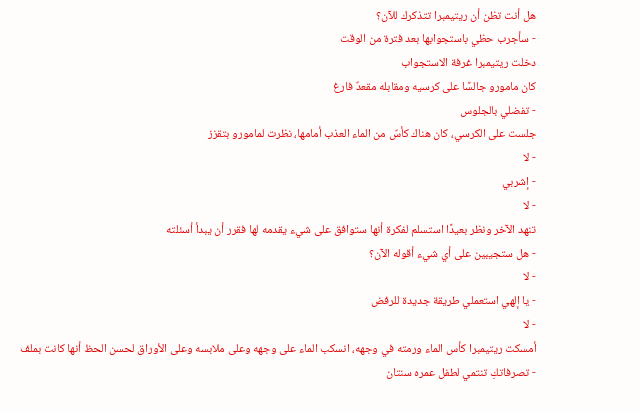هل أنت تظن أن ريتيمبرا تتذكرك للآن؟
- سأجرب حظي باستجوابها بعد فترة من الوقت
دخلت ريتيمبرا غرفة الاستجواب
كان مامورو جالسًا على كرسيه ومقابله مقعدٌ فارغ
- تفضلي بالجلوس
جلست على الكرسي، كان هناك كأسٌ من الماء العذب أمامها، نظرت لمامورو بتقزز
- لا
- إشربي
- لا
تنهد الآخر ونظر بعيدًا استسلم لفكرة أنها ستوافق على شيء يقدمه لها فقرر أن يبدأ أسئلته
- هل ستجيبين على أي شيء أقوله الآن؟
- لا
- يا إلهي استعملي طريقة جديدة للرفض
- لا
أمسكت ريتيمبرا كأس الماء ورمته في وجهه، انسكب الماء على وجهه وعلى ملابسه وعلى الأوراق لحسن الحظ أنها كانت بملف
- تصرفاتكِ تنتمي لطفل عمره سنتان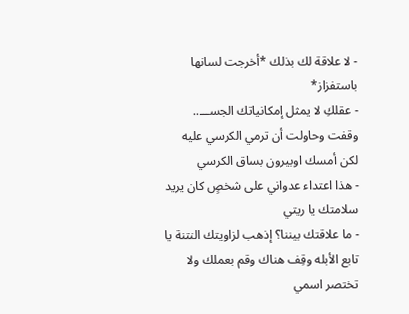- لا علاقة لك بذلك *أخرجت لسانها باستفزاز*
- عقلكِ لا يمثل إمكانياتك الجســـ..
وقفت وحاولت أن ترمي الكرسي عليه لكن أمسك اوبيرون بساق الكرسي
- هذا اعتداء عدواني على شخصٍ كان يريد سلامتك يا ريتي
- ما علاقتك بيننا؟ إذهب لزاويتك النتنة يا تابع الأبله وقِف هناك وقم بعملك ولا تختصر اسمي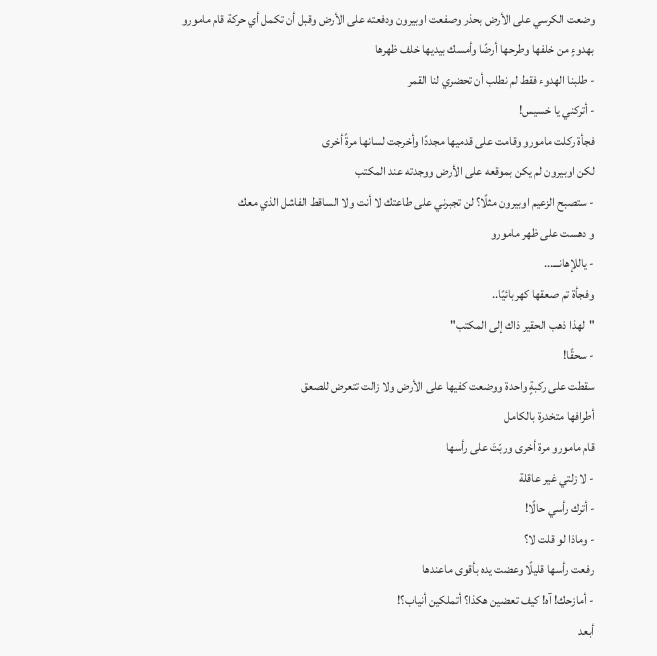وضعت الكرسي على الأرض بحذر وصفعت اوبيرون ودفعته على الأرض وقبل أن تكمل أي حركة قام مامورو بهدوءٍ من خلفها وطرحها أرضًا وأمسك بيديها خلف ظهرها
- طلبنا الهدوء فقط لم نطلب أن تحضري لنا القمر
- أتركني يا خسيس!
فجأة ركلت مامورو وقامت على قدميها مجددًا وأخرجت لسانها مرةً أخرى
لكن اوبيرون لم يكن بموقعه على الأرض ووجدته عند المكتب
- ستصبح الزعيم اوبيرون مثلًا؟ لن تجبرني على طاعتك لا أنت ولا الساقط الفاشل الذي معك
و دهست على ظهر مامورو
- ياللإهانـــ...
وفجأة تم صعقها كهربائيًا..
"لهذا ذهب الحقير ذاك إلى المكتب"
- سحقًا!
سقطت على ركبةٍ واحدة ووضعت كفيها على الأرض ولا زالت تتعرض للصعق
أطرافها متخدرة بالكامل
قام مامورو مرة أخرى وربّتَ على رأسها
- لا زلتي غير عاقلة
- أترك رأسي حالًا!
- وماذا لو قلت لا؟
رفعت رأسها قليلًا وعضت يده بأقوى ماعندها
- أمازحك! آه! كيف تعضين هكذا؟ أتملكين أنياب؟!
أبعد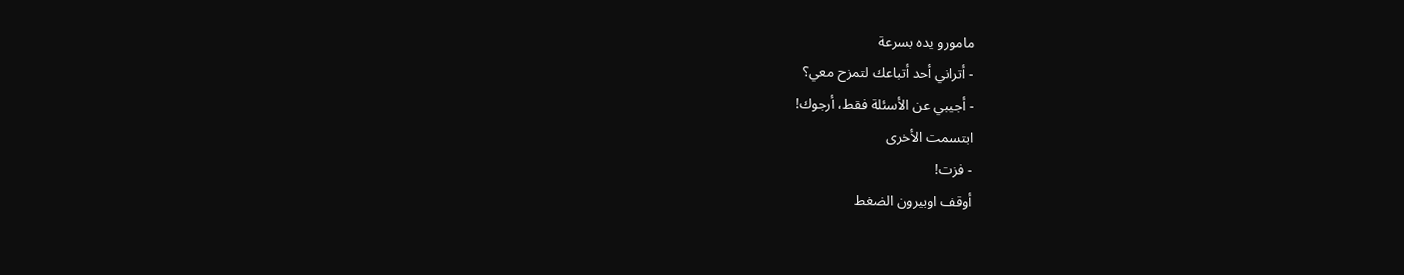مامورو يده بسرعة
- أتراني أحد أتباعك لتمزح معي؟
- أجيبي عن الأسئلة فقط، أرجوك!
ابتسمت الأخرى
- فزت!
أوقف اوبيرون الضغط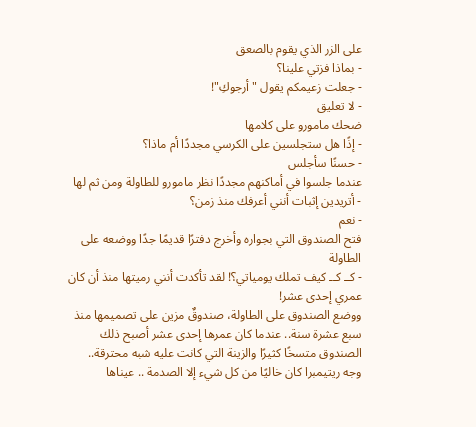على الزر الذي يقوم بالصعق
- بماذا فزتي علينا؟
- جعلت زعيمكم يقول "أرجوكِ"!
- لا تعليق
ضحك مامورو على كلامها
- إذًا هل ستجلسين على الكرسي مجددًا أم ماذا؟
- حسنًا سأجلس
عندما جلسوا في أماكنهم مجددًا نظر مامورو للطاولة ومن ثم لها
- أتريدين إثبات أنني أعرفك منذ زمن؟
- نعم
فتح الصندوق التي بجواره وأخرج دفترًا قديمًا جدًا ووضعه على الطاولة
- كــ كــ كيف تملك يومياتي؟! لقد تأكدت أنني رميتها منذ أن كان عمري إحدى عشر!
ووضع الصندوق على الطاولة، صندوقٌ مزين على تصميمها منذ سبع عشرة سنة.. عندما كان عمرها إحدى عشر أصبح ذلك الصندوق متسخًا كثيرًا والزينة التي كانت عليه شبه محترقة..
وجه ريتيمبرا كان خاليًا من كل شيء إلا الصدمة .. عيناها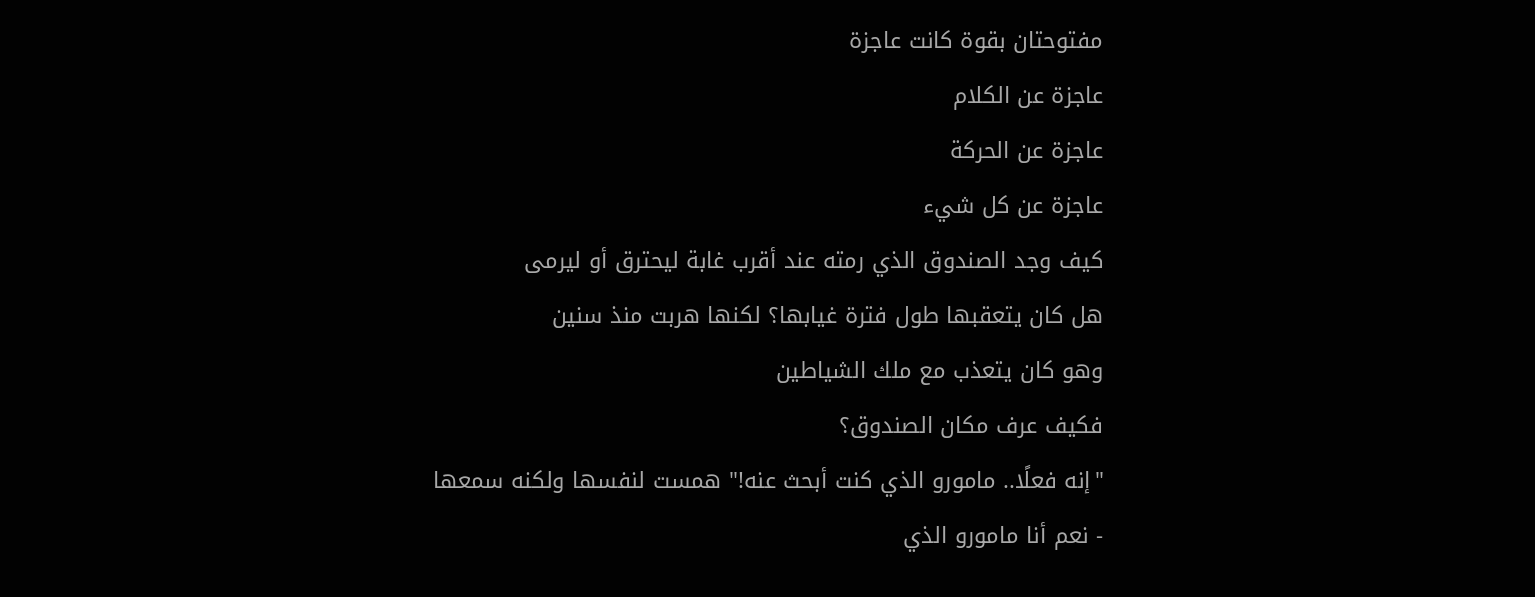مفتوحتان بقوة كانت عاجزة
عاجزة عن الكلام
عاجزة عن الحركة
عاجزة عن كل شيء
كيف وجد الصندوق الذي رمته عند أقرب غابة ليحترق أو ليرمى
هل كان يتعقبها طول فترة غيابها؟ لكنها هربت منذ سنين
وهو كان يتعذب مع ملك الشياطين
فكيف عرف مكان الصندوق؟
"إنه فعلًا.. مامورو الذي كنت أبحث عنه!" همست لنفسها ولكنه سمعها
- نعم أنا مامورو الذي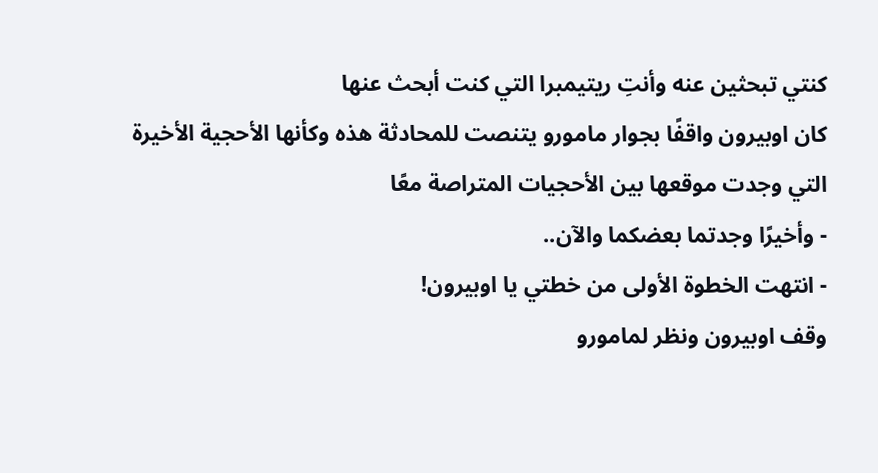كنتي تبحثين عنه وأنتِ ريتيمبرا التي كنت أبحث عنها
كان اوبيرون واقفًا بجوار مامورو يتنصت للمحادثة هذه وكأنها الأحجية الأخيرة التي وجدت موقعها بين الأحجيات المتراصة معًا
- وأخيرًا وجدتما بعضكما والآن..
- انتهت الخطوة الأولى من خطتي يا اوبيرون!
وقف اوبيرون ونظر لمامورو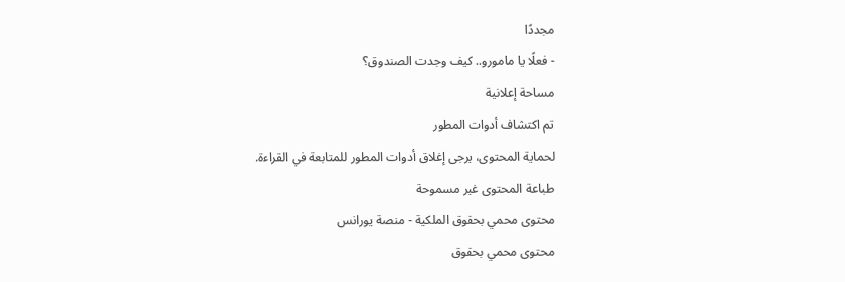مجددًا
- فعلًا يا مامورو.. كيف وجدت الصندوق؟
مساحة إعلانية
تم اكتشاف أدوات المطور
لحماية المحتوى، يرجى إغلاق أدوات المطور للمتابعة في القراءة.
طباعة المحتوى غير مسموحة
محتوى محمي بحقوق الملكية - منصة يورانس
محتوى محمي بحقوق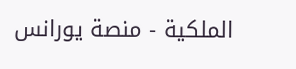الملكية - منصة يورانس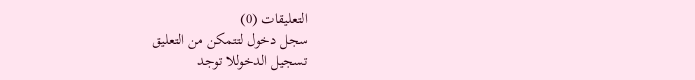التعليقات (0)
سجل دخول لتتمكن من التعليق
تسجيل الدخوللا توجد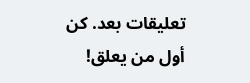تعليقات بعد. كن أول من يعلق!